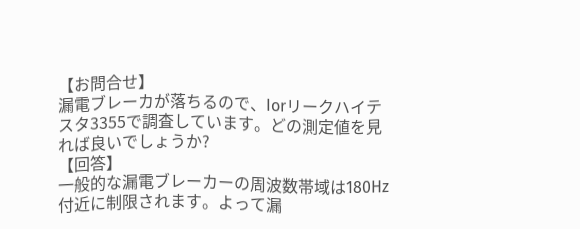【お問合せ】
漏電ブレーカが落ちるので、Iorリークハイテスタ3355で調査しています。どの測定値を見れば良いでしょうか?
【回答】
一般的な漏電ブレーカーの周波数帯域は180Hz付近に制限されます。よって漏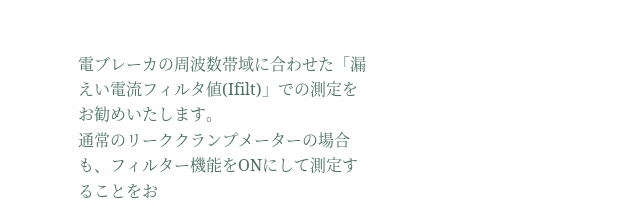電ブレーカの周波数帯域に合わせた「漏えい電流フィルタ値(Ifilt)」での測定をお勧めいたします。
通常のリーククランプメーターの場合も、フィルター機能をONにして測定することをお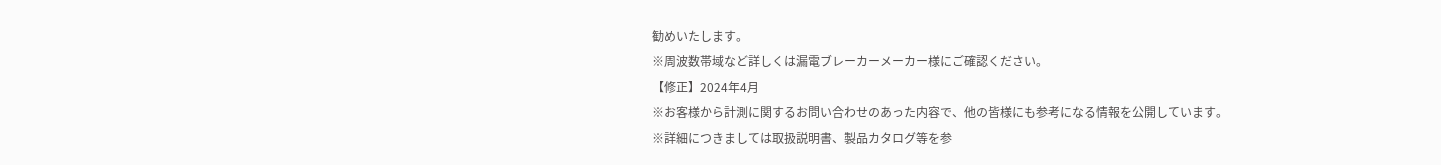勧めいたします。
※周波数帯域など詳しくは漏電ブレーカーメーカー様にご確認ください。
【修正】2024年4月
※お客様から計測に関するお問い合わせのあった内容で、他の皆様にも参考になる情報を公開しています。
※詳細につきましては取扱説明書、製品カタログ等を参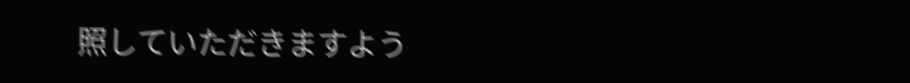照していただきますよう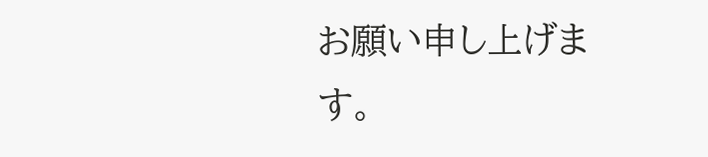お願い申し上げます。